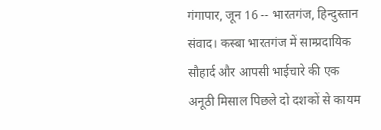गंगापार, जून 16 -- भारतगंज, हिन्दुस्तान संवाद। कस्बा भारतगंज में साम्प्रदायिक सौहार्द और आपसी भाईचारे की एक अनूठी मिसाल पिछले दो दशकों से कायम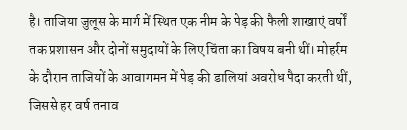है। ताजिया जुलूस के मार्ग में स्थित एक नीम के पेड़ की फैली शाखाएं वर्षों तक प्रशासन और दोनों समुदायों के लिए चिंता का विषय बनी थीं। मोहर्रम के दौरान ताजियों के आवागमन में पेड़ की डालियां अवरोध पैदा करती थीं, जिससे हर वर्ष तनाव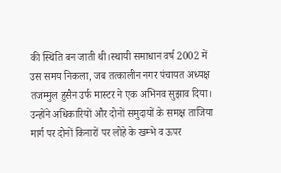की स्थिति बन जाती थी।स्थायी समाधान वर्ष 2002 में उस समय निकला, जब तत्कालीन नगर पंचायत अध्यक्ष तजम्मुल हुसैन उर्फ मास्टर ने एक अभिनव सुझाव दिया। उन्होंने अधिकारियों और दोनों समुदायों के समक्ष ताजिया मार्ग पर दोनों किनारों पर लोहे के खम्भे व ऊपर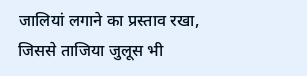जालियां लगाने का प्रस्ताव रखा, जिससे ताजिया जुलूस भी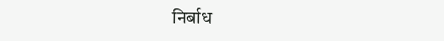निर्बाध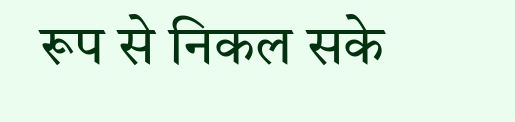रूप से निकल सके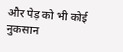और पेड़ को भी कोई नुकसान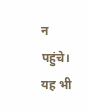न पहुंचे। यह भी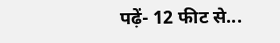पढ़ें- 12 फीट से...